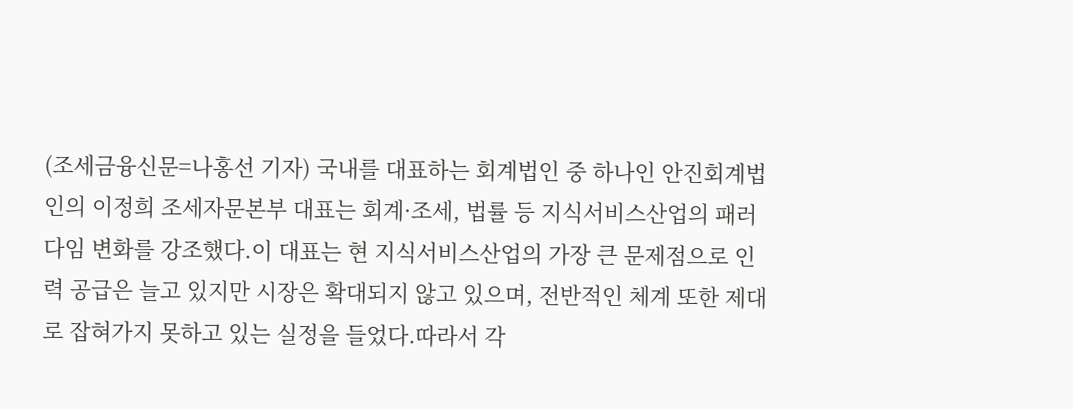(조세금융신문=나홍선 기자) 국내를 대표하는 회계법인 중 하나인 안진회계법인의 이정희 조세자문본부 대표는 회계·조세, 법률 등 지식서비스산업의 패러다임 변화를 강조했다.이 대표는 현 지식서비스산업의 가장 큰 문제점으로 인력 공급은 늘고 있지만 시장은 확대되지 않고 있으며, 전반적인 체계 또한 제대로 잡혀가지 못하고 있는 실정을 들었다.따라서 각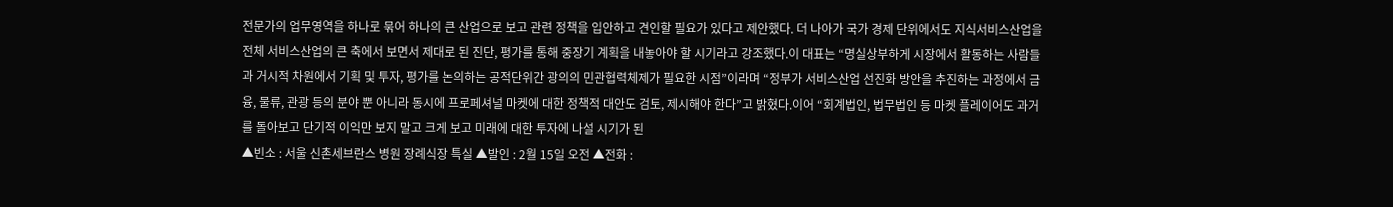전문가의 업무영역을 하나로 묶어 하나의 큰 산업으로 보고 관련 정책을 입안하고 견인할 필요가 있다고 제안했다. 더 나아가 국가 경제 단위에서도 지식서비스산업을 전체 서비스산업의 큰 축에서 보면서 제대로 된 진단, 평가를 통해 중장기 계획을 내놓아야 할 시기라고 강조했다.이 대표는 “명실상부하게 시장에서 활동하는 사람들과 거시적 차원에서 기획 및 투자, 평가를 논의하는 공적단위간 광의의 민관협력체제가 필요한 시점”이라며 “정부가 서비스산업 선진화 방안을 추진하는 과정에서 금융, 물류, 관광 등의 분야 뿐 아니라 동시에 프로페셔널 마켓에 대한 정책적 대안도 검토, 제시해야 한다”고 밝혔다.이어 “회계법인, 법무법인 등 마켓 플레이어도 과거를 돌아보고 단기적 이익만 보지 말고 크게 보고 미래에 대한 투자에 나설 시기가 된
▲빈소 : 서울 신촌세브란스 병원 장례식장 특실 ▲발인 : 2월 15일 오전 ▲전화 :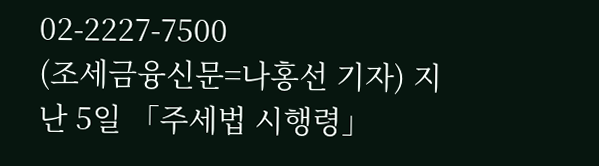02-2227-7500
(조세금융신문=나홍선 기자) 지난 5일 「주세법 시행령」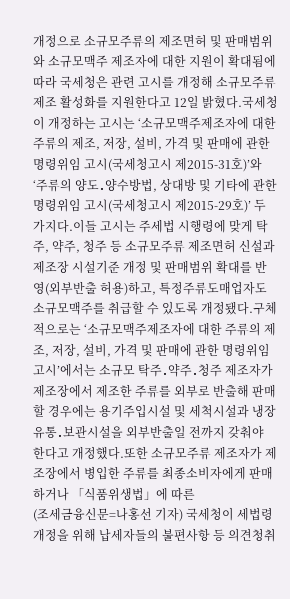개정으로 소규모주류의 제조면허 및 판매범위와 소규모맥주 제조자에 대한 지원이 확대됨에 따라 국세청은 관련 고시를 개정해 소규모주류 제조 활성화를 지원한다고 12일 밝혔다.국세청이 개정하는 고시는 ‘소규모맥주제조자에 대한 주류의 제조, 저장, 설비, 가격 및 판매에 관한 명령위임 고시(국세청고시 제2015-31호)’와 ‘주류의 양도․양수방법, 상대방 및 기타에 관한 명령위임 고시(국세청고시 제2015-29호)’ 두 가지다.이들 고시는 주세법 시행령에 맞게 탁주, 약주, 청주 등 소규모주류 제조면허 신설과 제조장 시설기준 개정 및 판매범위 확대를 반영(외부반출 허용)하고, 특정주류도매업자도 소규모맥주를 취급할 수 있도록 개정됐다.구체적으로는 ‘소규모맥주제조자에 대한 주류의 제조, 저장, 설비, 가격 및 판매에 관한 명령위임 고시’에서는 소규모 탁주․약주․청주 제조자가 제조장에서 제조한 주류를 외부로 반출해 판매할 경우에는 용기주입시설 및 세척시설과 냉장 유통․보관시설을 외부반출일 전까지 갖춰야 한다고 개정했다.또한 소규모주류 제조자가 제조장에서 병입한 주류를 최종소비자에게 판매하거나 「식품위생법」에 따른
(조세금융신문=나홍선 기자) 국세청이 세법령 개정을 위해 납세자들의 불편사항 등 의견청취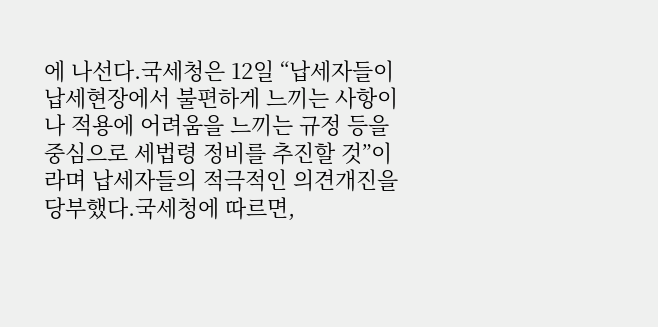에 나선다.국세청은 12일 “납세자들이 납세현장에서 불편하게 느끼는 사항이나 적용에 어려움을 느끼는 규정 등을 중심으로 세법령 정비를 추진할 것”이라며 납세자들의 적극적인 의견개진을 당부했다.국세청에 따르면,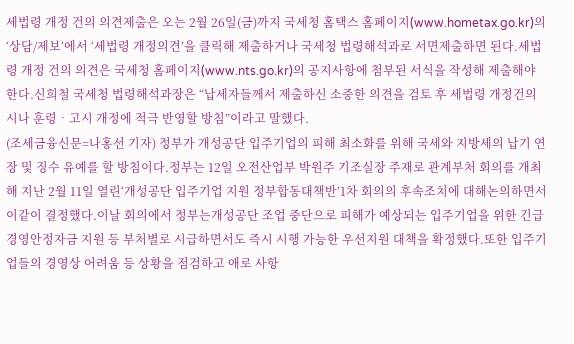세법령 개정 건의 의견제출은 오는 2월 26일(금)까지 국세청 홈택스 홈페이지(www.hometax.go.kr)의 ‘상담/제보’에서 ‘세법령 개정의견’을 클릭해 제출하거나 국세청 법령해석과로 서면제출하면 된다.세법령 개정 건의 의견은 국세청 홈페이지(www.nts.go.kr)의 공지사항에 첨부된 서식을 작성해 제출해야 한다.신희철 국세청 법령해석과장은 “납세자들께서 제출하신 소중한 의견을 검토 후 세법령 개정건의시나 훈령‧고시 개정에 적극 반영할 방침”이라고 말했다.
(조세금융신문=나홍선 기자) 정부가 개성공단 입주기업의 피해 최소화를 위해 국세와 지방세의 납기 연장 및 징수 유예를 할 방침이다.정부는 12일 오전산업부 박원주 기조실장 주재로 관계부처 회의를 개최해 지난 2월 11일 열린‘개성공단 입주기업 지원 정부합동대책반’1차 회의의 후속조치에 대해논의하면서 이같이 결정했다.이날 회의에서 정부는개성공단 조업 중단으로 피해가 예상되는 입주기업을 위한 긴급 경영안정자금 지원 등 부처별로 시급하면서도 즉시 시행 가능한 우선지원 대책을 확정했다.또한 입주기업들의 경영상 어려움 등 상황을 점검하고 애로 사항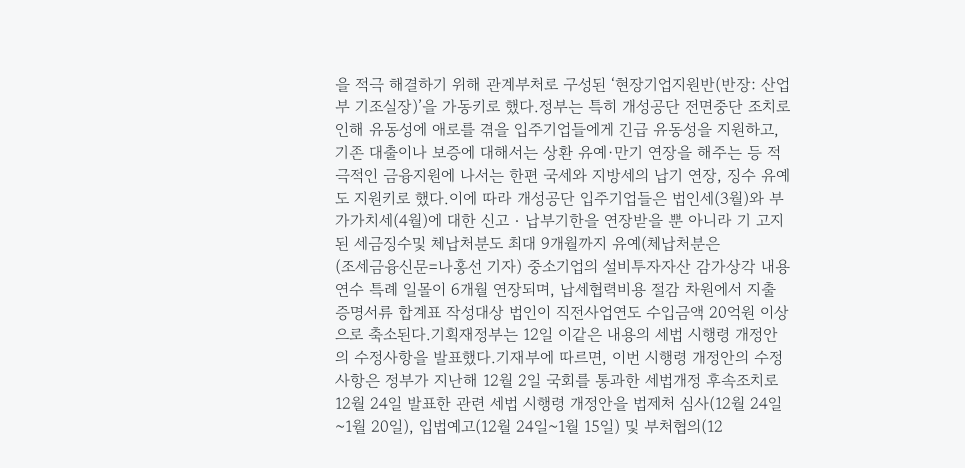을 적극 해결하기 위해 관계부처로 구성된 ‘현장기업지원반(반장: 산업부 기조실장)’을 가동키로 했다.정부는 특히 개성공단 전면중단 조치로 인해 유동성에 애로를 겪을 입주기업들에게 긴급 유동성을 지원하고, 기존 대출이나 보증에 대해서는 상환 유예·만기 연장을 해주는 등 적극적인 금융지원에 나서는 한편 국세와 지방세의 납기 연장, 징수 유예도 지원키로 했다.이에 따라 개성공단 입주기업들은 법인세(3월)와 부가가치세(4월)에 대한 신고‧납부기한을 연장받을 뿐 아니라 기 고지된 세금징수및 체납처분도 최대 9개월까지 유예(체납처분은
(조세금융신문=나홍선 기자) 중소기업의 설비투자자산 감가상각 내용연수 특례 일몰이 6개월 연장되며, 납세협력비용 절감 차원에서 지출증명서류 합계표 작성대상 법인이 직전사업연도 수입금액 20억원 이상으로 축소된다.기획재정부는 12일 이같은 내용의 세법 시행령 개정안의 수정사항을 발표했다.기재부에 따르면, 이번 시행령 개정안의 수정사항은 정부가 지난해 12월 2일 국회를 통과한 세법개정 후속조치로 12월 24일 발표한 관련 세법 시행령 개정안을 법제처 심사(12월 24일~1월 20일), 입법예고(12월 24일~1월 15일) 및 부처협의(12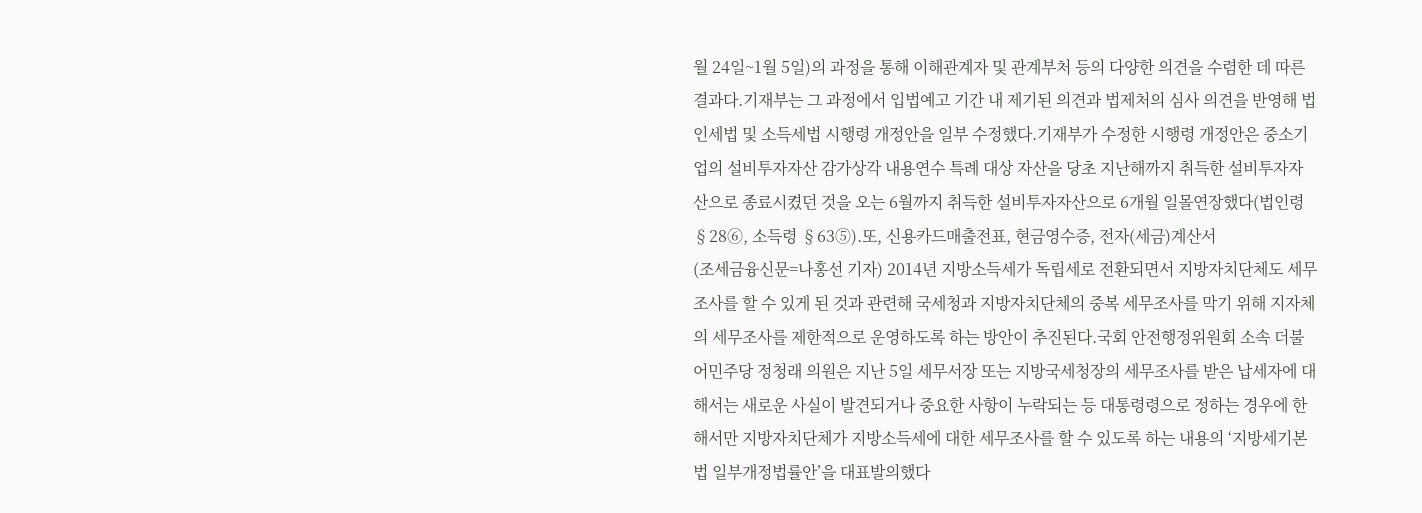월 24일~1월 5일)의 과정을 통해 이해관계자 및 관계부처 등의 다양한 의견을 수렴한 데 따른 결과다.기재부는 그 과정에서 입법예고 기간 내 제기된 의견과 법제처의 심사 의견을 반영해 법인세법 및 소득세법 시행령 개정안을 일부 수정했다.기재부가 수정한 시행령 개정안은 중소기업의 설비투자자산 감가상각 내용연수 특례 대상 자산을 당초 지난해까지 취득한 설비투자자산으로 종료시켰던 것을 오는 6월까지 취득한 설비투자자산으로 6개월 일몰연장했다(법인령 §28⑥, 소득령 §63⑤).또, 신용카드매출전표, 현금영수증, 전자(세금)계산서
(조세금융신문=나홍선 기자) 2014년 지방소득세가 독립세로 전환되면서 지방자치단체도 세무조사를 할 수 있게 된 것과 관련해 국세청과 지방자치단체의 중복 세무조사를 막기 위해 지자체의 세무조사를 제한적으로 운영하도록 하는 방안이 추진된다.국회 안전행정위원회 소속 더불어민주당 정청래 의원은 지난 5일 세무서장 또는 지방국세청장의 세무조사를 받은 납세자에 대해서는 새로운 사실이 발견되거나 중요한 사항이 누락되는 등 대통령령으로 정하는 경우에 한해서만 지방자치단체가 지방소득세에 대한 세무조사를 할 수 있도록 하는 내용의 ‘지방세기본법 일부개정법률안’을 대표발의했다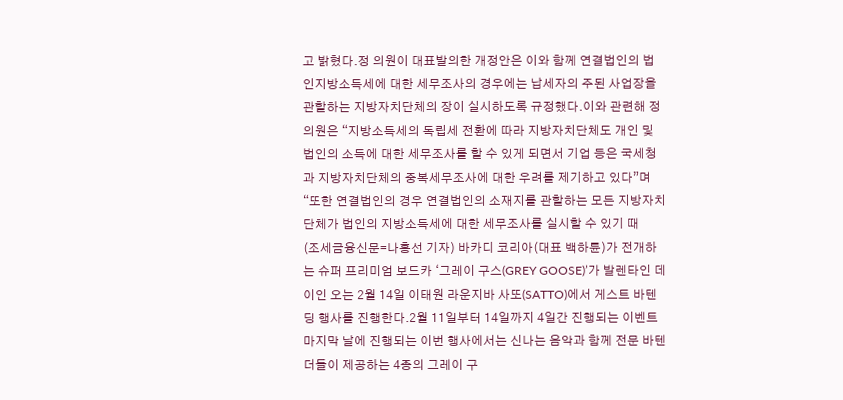고 밝혔다.정 의원이 대표발의한 개정안은 이와 함께 연결법인의 법인지방소득세에 대한 세무조사의 경우에는 납세자의 주된 사업장을 관할하는 지방자치단체의 장이 실시하도록 규정했다.이와 관련해 정 의원은 “지방소득세의 독립세 전환에 따라 지방자치단체도 개인 및 법인의 소득에 대한 세무조사를 할 수 있게 되면서 기업 등은 국세청과 지방자치단체의 중복세무조사에 대한 우려를 제기하고 있다”며 “또한 연결법인의 경우 연결법인의 소재지를 관할하는 모든 지방자치단체가 법인의 지방소득세에 대한 세무조사를 실시할 수 있기 때
(조세금융신문=나홍선 기자) 바카디 코리아(대표 백하륜)가 전개하는 슈퍼 프리미엄 보드카 ‘그레이 구스(GREY GOOSE)’가 발렌타인 데이인 오는 2월 14일 이태원 라운지바 사또(SATTO)에서 게스트 바텐딩 행사를 진행한다.2월 11일부터 14일까지 4일간 진행되는 이벤트 마지막 날에 진행되는 이번 행사에서는 신나는 음악과 함께 전문 바텐더들이 제공하는 4종의 그레이 구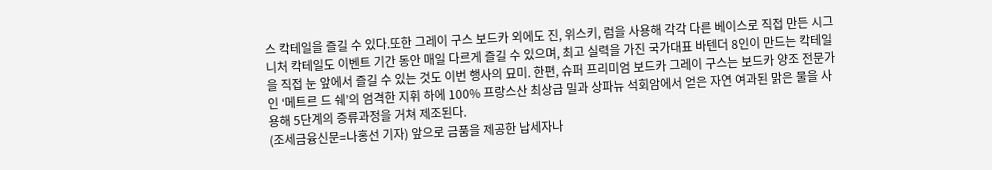스 칵테일을 즐길 수 있다.또한 그레이 구스 보드카 외에도 진, 위스키, 럼을 사용해 각각 다른 베이스로 직접 만든 시그니처 칵테일도 이벤트 기간 동안 매일 다르게 즐길 수 있으며, 최고 실력을 가진 국가대표 바텐더 8인이 만드는 칵테일을 직접 눈 앞에서 즐길 수 있는 것도 이번 행사의 묘미. 한편, 슈퍼 프리미엄 보드카 그레이 구스는 보드카 양조 전문가인 ‘메트르 드 쉐’의 엄격한 지휘 하에 100% 프랑스산 최상급 밀과 상파뉴 석회암에서 얻은 자연 여과된 맑은 물을 사용해 5단계의 증류과정을 거쳐 제조된다.
(조세금융신문=나홍선 기자) 앞으로 금품을 제공한 납세자나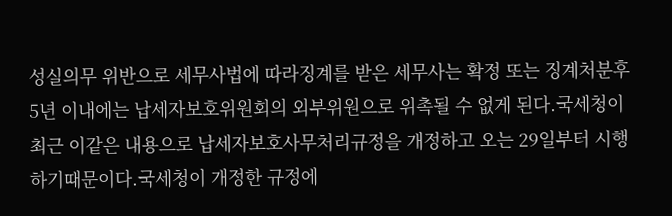성실의무 위반으로 세무사법에 따라징계를 받은 세무사는 확정 또는 징계처분후 5년 이내에는 납세자보호위원회의 외부위원으로 위촉될 수 없게 된다.국세청이 최근 이같은 내용으로 납세자보호사무처리규정을 개정하고 오는 29일부터 시행하기때문이다.국세청이 개정한 규정에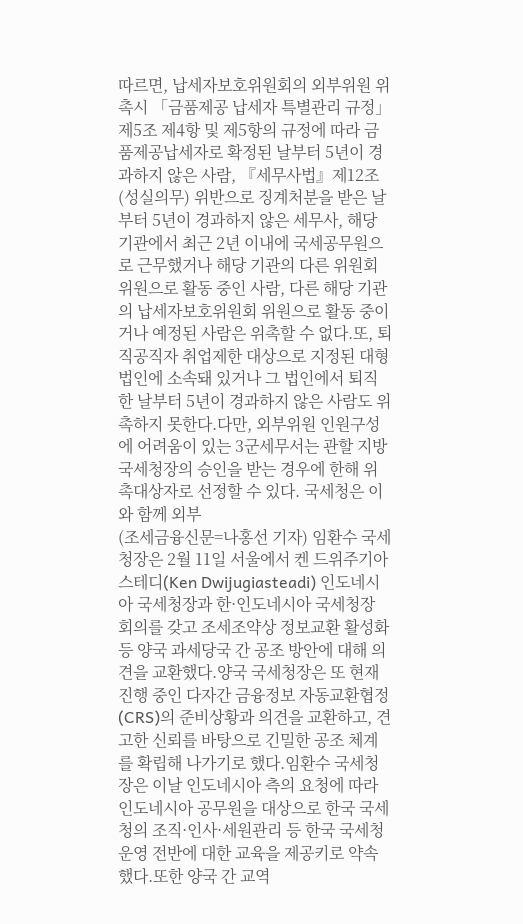따르면, 납세자보호위원회의 외부위원 위촉시 「금품제공 납세자 특별관리 규정」 제5조 제4항 및 제5항의 규정에 따라 금품제공납세자로 확정된 날부터 5년이 경과하지 않은 사람, 『세무사법』제12조(성실의무) 위반으로 징계처분을 받은 날부터 5년이 경과하지 않은 세무사, 해당 기관에서 최근 2년 이내에 국세공무원으로 근무했거나 해당 기관의 다른 위원회 위원으로 활동 중인 사람, 다른 해당 기관의 납세자보호위원회 위원으로 활동 중이거나 예정된 사람은 위촉할 수 없다.또, 퇴직공직자 취업제한 대상으로 지정된 대형법인에 소속돼 있거나 그 법인에서 퇴직한 날부터 5년이 경과하지 않은 사람도 위촉하지 못한다.다만, 외부위원 인원구성에 어려움이 있는 3군세무서는 관할 지방국세청장의 승인을 받는 경우에 한해 위촉대상자로 선정할 수 있다. 국세청은 이와 함께 외부
(조세금융신문=나홍선 기자) 임환수 국세청장은 2월 11일 서울에서 켄 드위주기아스테디(Ken Dwijugiasteadi) 인도네시아 국세청장과 한·인도네시아 국세청장 회의를 갖고 조세조약상 정보교환 활성화등 양국 과세당국 간 공조 방안에 대해 의견을 교환했다.양국 국세청장은 또 현재 진행 중인 다자간 금융정보 자동교환협정(CRS)의 준비상황과 의견을 교환하고, 견고한 신뢰를 바탕으로 긴밀한 공조 체계를 확립해 나가기로 했다.임환수 국세청장은 이날 인도네시아 측의 요청에 따라 인도네시아 공무원을 대상으로 한국 국세청의 조직·인사·세원관리 등 한국 국세청 운영 전반에 대한 교육을 제공키로 약속했다.또한 양국 간 교역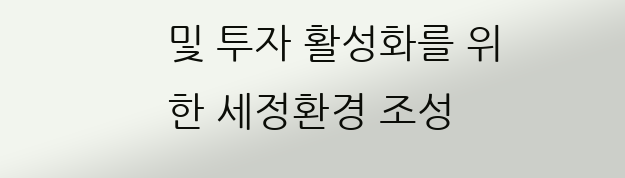및 투자 활성화를 위한 세정환경 조성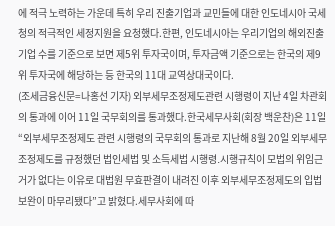에 적극 노력하는 가운데 특히 우리 진출기업과 교민들에 대한 인도네시아 국세청의 적극적인 세정지원을 요청했다.한편, 인도네시아는 우리기업의 해외진출 기업 수를 기준으로 보면 제5위 투자국이며, 투자금액 기준으로는 한국의 제9위 투자국에 해당하는 등 한국의 11대 교역상대국이다.
(조세금융신문=나홍선 기자) 외부세무조정제도관련 시행령이 지난 4일 차관회의 통과에 이어 11일 국무회의를 통과했다.한국세무사회(회장 백운찬)은 11일 “외부세무조정제도 관련 시행령의 국무회의 통과로 지난해 8월 20일 외부세무조정제도를 규정했던 법인세법 및 소득세법 시행령․시행규칙이 모법의 위임근거가 없다는 이유로 대법원 무효판결이 내려진 이후 외부세무조정제도의 입법보완이 마무리됐다”고 밝혔다.세무사회에 따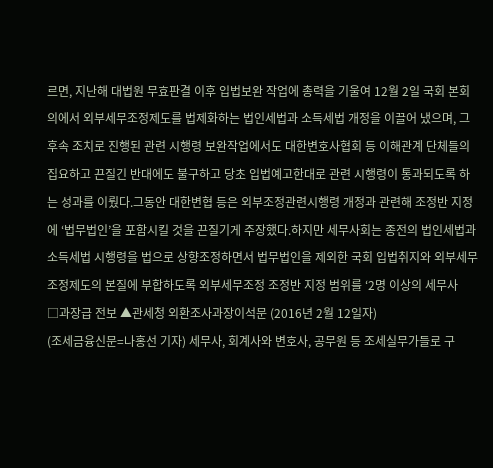르면, 지난해 대법원 무효판결 이후 입법보완 작업에 총력을 기울여 12월 2일 국회 본회의에서 외부세무조정제도를 법제화하는 법인세법과 소득세법 개정을 이끌어 냈으며, 그 후속 조치로 진행된 관련 시행령 보완작업에서도 대한변호사협회 등 이해관계 단체들의 집요하고 끈질긴 반대에도 불구하고 당초 입법예고한대로 관련 시행령이 통과되도록 하는 성과를 이뤘다.그동안 대한변협 등은 외부조정관련시행령 개정과 관련해 조정반 지정에 ‘법무법인’을 포함시킬 것을 끈질기게 주장했다.하지만 세무사회는 종전의 법인세법과 소득세법 시행령을 법으로 상향조정하면서 법무법인을 제외한 국회 입법취지와 외부세무조정제도의 본질에 부합하도록 외부세무조정 조정반 지정 범위를 ‘2명 이상의 세무사
□과장급 전보 ▲관세청 외환조사과장이석문 (2016년 2월 12일자)
(조세금융신문=나홍선 기자) 세무사, 회계사와 변호사, 공무원 등 조세실무가들로 구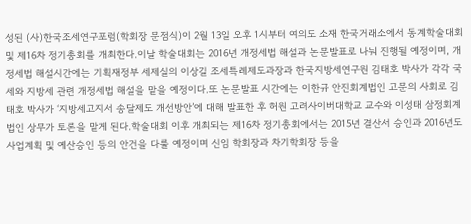성된 (사)한국조세연구포럼(학회장 문점식)이 2월 13일 오후 1시부터 여의도 소재 한국거래소에서 동계학술대회 및 제16차 정기총회를 개최한다.이날 학술대회는 2016년 개정세법 해설과 논문발표로 나눠 진행될 예정이며, 개정세법 해설시간에는 기획재정부 세제실의 이상길 조세특례제도과장과 한국지방세연구원 김태호 박사가 각각 국세와 지방세 관련 개정세법 해설을 맡을 예정이다.또 논문발표 시간에는 이한규 안진회계법인 고문의 사회로 김태호 박사가 ‘지방세고지서 송달제도 개선방안’에 대해 발표한 후 허원 고려사이버대학교 교수와 이성태 삼정회계법인 상무가 토론을 맡게 된다.학술대회 이후 개최되는 제16차 정기총회에서는 2015년 결산서 승인과 2016년도 사업계획 및 예산승인 등의 안건을 다룰 예정이며 신임 학회장과 차기학회장 등을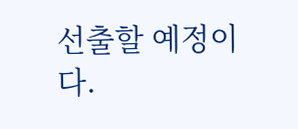선출할 예정이다.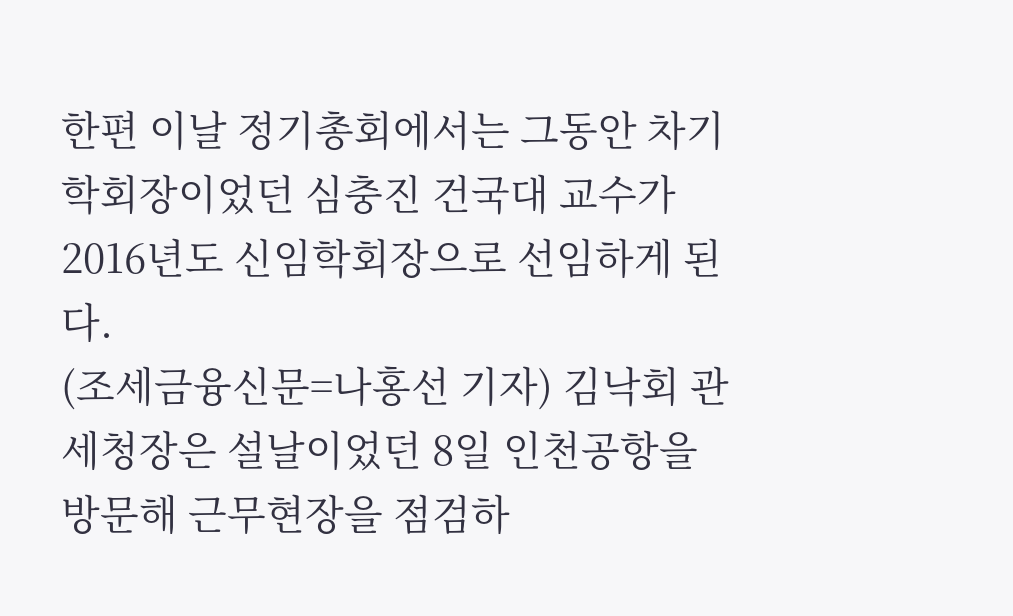한편 이날 정기총회에서는 그동안 차기학회장이었던 심충진 건국대 교수가 2016년도 신임학회장으로 선임하게 된다.
(조세금융신문=나홍선 기자) 김낙회 관세청장은 설날이었던 8일 인천공항을 방문해 근무현장을 점검하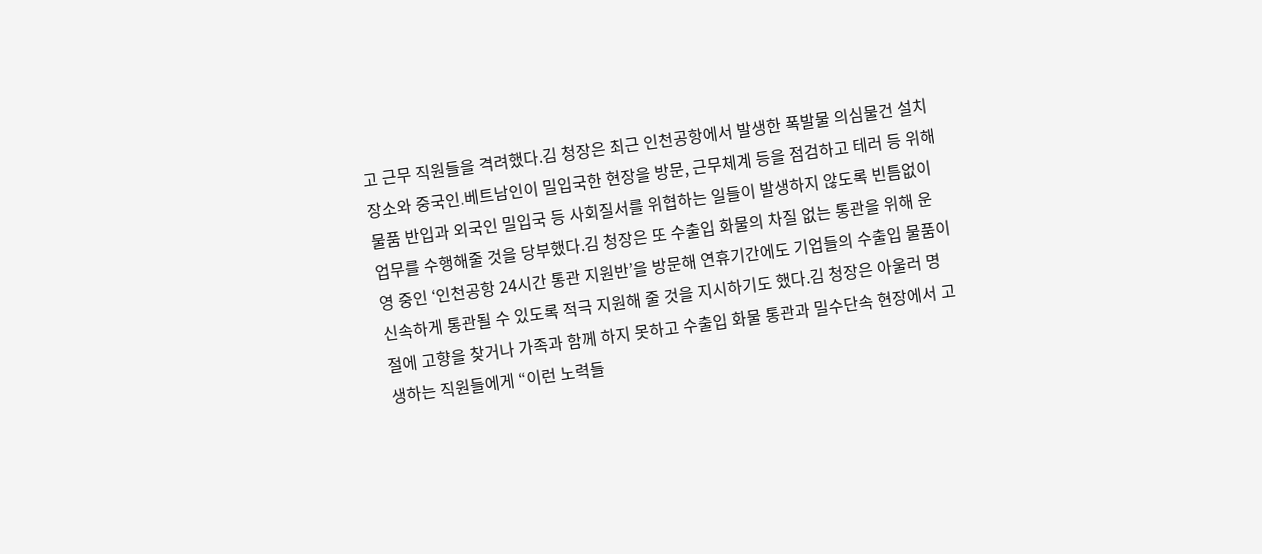고 근무 직원들을 격려했다.김 청장은 최근 인천공항에서 발생한 폭발물 의심물건 설치 장소와 중국인․베트남인이 밀입국한 현장을 방문, 근무체계 등을 점검하고 테러 등 위해물품 반입과 외국인 밀입국 등 사회질서를 위협하는 일들이 발생하지 않도록 빈틈없이 업무를 수행해줄 것을 당부했다.김 청장은 또 수출입 화물의 차질 없는 통관을 위해 운영 중인 ‘인천공항 24시간 통관 지원반’을 방문해 연휴기간에도 기업들의 수출입 물품이 신속하게 통관될 수 있도록 적극 지원해 줄 것을 지시하기도 했다.김 청장은 아울러 명절에 고향을 찾거나 가족과 함께 하지 못하고 수출입 화물 통관과 밀수단속 현장에서 고생하는 직원들에게 “이런 노력들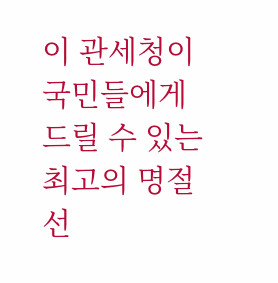이 관세청이 국민들에게 드릴 수 있는 최고의 명절 선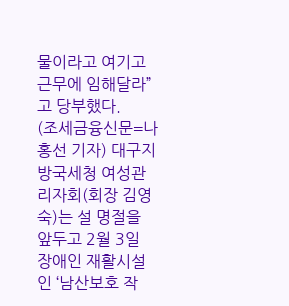물이라고 여기고 근무에 임해달라”고 당부했다.
(조세금융신문=나홍선 기자) 대구지방국세청 여성관리자회(회장 김영숙)는 설 명절을 앞두고 2월 3일 장애인 재활시설인 ‘남산보호 작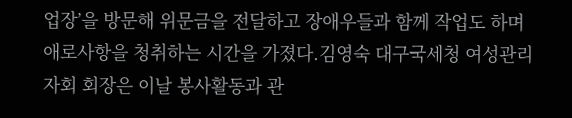업장’을 방문해 위문금을 전달하고 장애우들과 함께 작업도 하며 애로사항을 청취하는 시간을 가졌다.김영숙 대구국세청 여성관리자회 회장은 이날 봉사활동과 관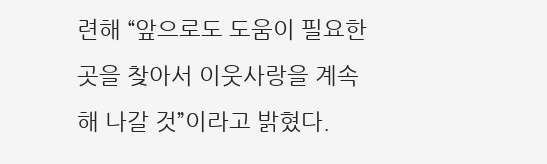련해 “앞으로도 도움이 필요한 곳을 찾아서 이웃사랑을 계속해 나갈 것”이라고 밝혔다.